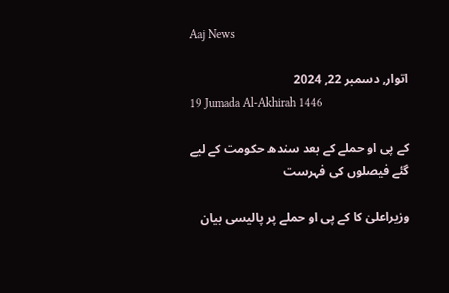Aaj News

اتوار, دسمبر 22, 2024
19 Jumada Al-Akhirah 1446

کے پی او حملے کے بعد سندھ حکومت کے لیے گئے فیصلوں کی فہرست

وزیراعلیٰ کا کے پی او حملے پر پالیسی بیان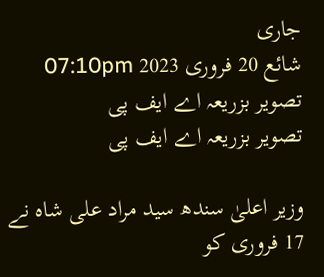جاری
شائع 20 فروری 2023 07:10pm
تصویر بزریعہ اے ایف پی
تصویر بزریعہ اے ایف پی

وزیر اعلیٰ سندھ سید مراد علی شاہ نے 17 فروری کو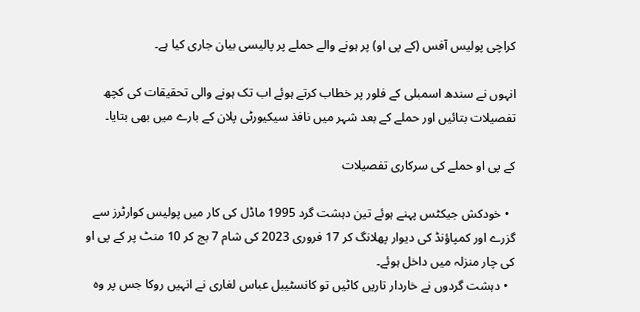کراچی پولیس آفس (کے پی او) پر ہونے والے حملے پر پالیسی بیان جاری کیا ہے۔

انہوں نے سندھ اسمبلی کے فلور پر خطاب کرتے ہوئے اب تک ہونے والی تحقیقات کی کچھ تفصیلات بتائیں اور حملے کے بعد شہر میں نافذ سیکیورٹی پلان کے بارے میں بھی بتایا۔

کے پی او حملے کی سرکاری تفصیلات

  • خودکش جیکٹس پہنے ہوئے تین دہشت گرد 1995 ماڈل کی کار میں پولیس کوارٹرز سے گزرے اور کمپاؤنڈ کی دیوار پھلانگ کر 17 فروری 2023 کی شام 7 بج کر 10 منٹ پر کے پی او کی چار منزلہ میں داخل ہوئے۔
  • دہشت گردوں نے خاردار تاریں کاٹیں تو کانسٹیبل عباس لغاری نے انہیں روکا جس پر وہ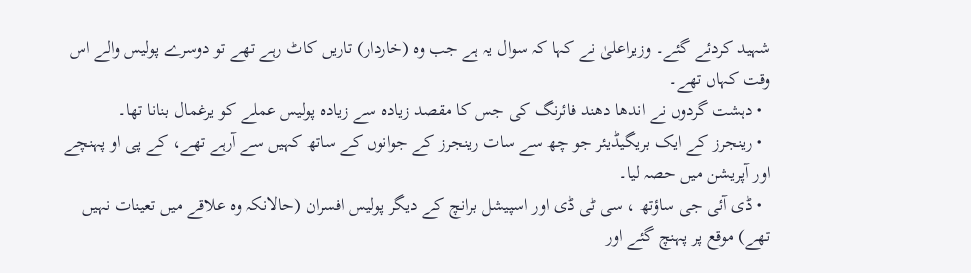شہید کردئے گئے۔ وزیراعلیٰ نے کہا کہ سوال یہ ہے جب وہ (خاردار) تاریں کاٹ رہے تھے تو دوسرے پولیس والے اس وقت کہاں تھے۔
  • دہشت گردوں نے اندھا دھند فائرنگ کی جس کا مقصد زیادہ سے زیادہ پولیس عملے کو یرغمال بنانا تھا۔
  • رینجرز کے ایک بریگیڈیئر جو چھ سے سات رینجرز کے جوانوں کے ساتھ کہیں سے آرہے تھے، کے پی او پہنچے اور آپریشن میں حصہ لیا۔
  • ڈی آئی جی ساؤتھ ، سی ٹی ڈی اور اسپیشل برانچ کے دیگر پولیس افسران (حالانکہ وہ علاقے میں تعینات نہیں تھے) موقع پر پہنچ گئے اور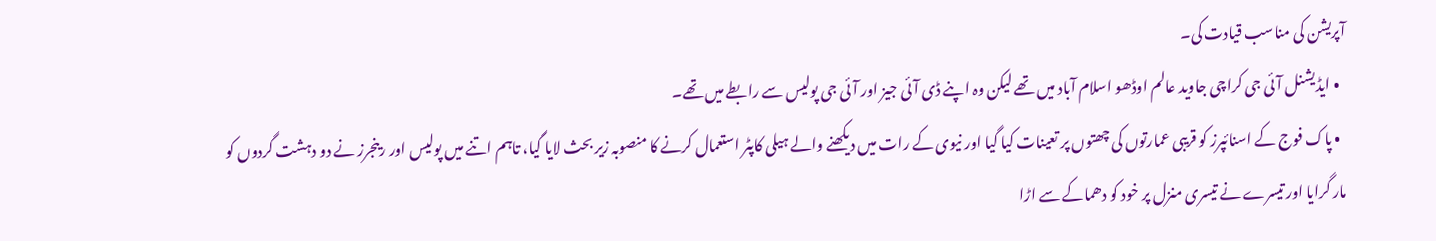آپریشن کی مناسب قیادت کی۔
  • ایڈیشنل آئی جی کراچی جاوید عالم اوڈھو اسلام آباد میں تھے لیکن وہ اپنے ڈی آئی جیز اور آئی جی پولیس سے رابطے میں تھے۔
  • پاک فوج کے اسنائپرز کو قریبی عمارتوں کی چھتوں پر تعینات کیا گیا اور نیوی کے رات میں دیکھنے والے ہیلی کاپٹر استعمال کرنے کا منصوبہ زیر بحث لایا گیا، تاہم اتنے میں پولیس اور رینجرز نے دو دہشت گردوں کو مار گرایا اور تیسرے نے تیسری منزل پر خود کو دھماکے سے اڑا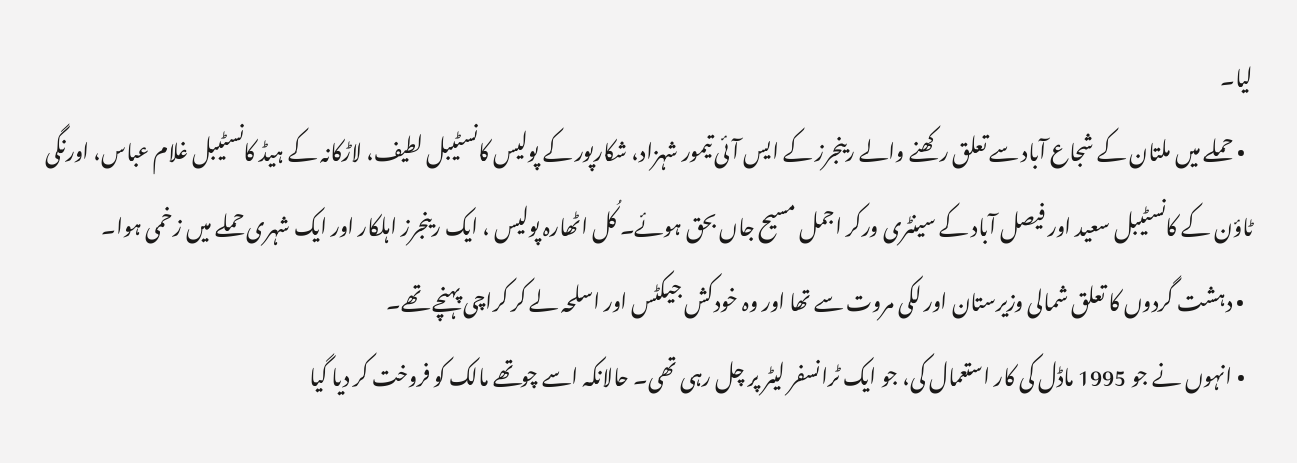لیا۔
  • حملے میں ملتان کے شجاع آباد سے تعلق رکھنے والے رینجرز کے ایس آئی تیمور شہزاد، شکارپور کے پولیس کانسٹیبل لطیف، لاڑکانہ کے ہیڈ کانسٹیبل غلام عباس، اورنگی ٹاؤن کے کانسٹیبل سعید اور فیصل آباد کے سینٹری ورکر اجمل مسیح جاں بحق ہوئے۔ کُل اٹھارہ پولیس ، ایک رینجرز اہلکار اور ایک شہری حملے میں زخمی ہوا۔
  • دہشت گردوں کا تعلق شمالی وزیرستان اور لکی مروت سے تھا اور وہ خودکش جیکٹس اور اسلحہ لے کر کراچی پہنچے تھے۔
  • انہوں نے جو 1995 ماڈل کی کار استعمال کی، جو ایک ٹرانسفر لیٹر پر چل رہی تھی۔ حالانکہ اسے چوتھے مالک کو فروخت کر دیا گیا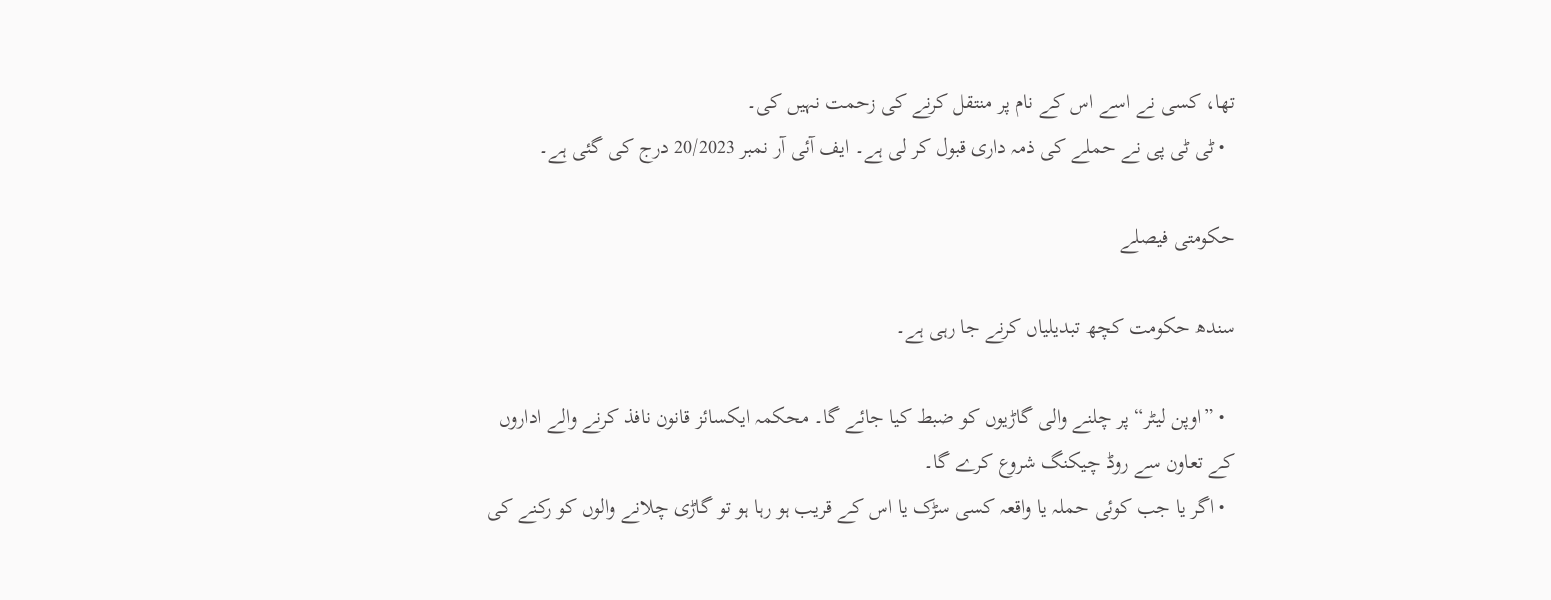تھا، کسی نے اسے اس کے نام پر منتقل کرنے کی زحمت نہیں کی۔
  • ٹی ٹی پی نے حملے کی ذمہ داری قبول کر لی ہے۔ ایف آئی آر نمبر 20/2023 درج کی گئی ہے۔

حکومتی فیصلے

سندھ حکومت کچھ تبدیلیاں کرنے جا رہی ہے۔

  • ”اوپن لیٹر“ پر چلنے والی گاڑیوں کو ضبط کیا جائے گا۔ محکمہ ایکسائز قانون نافذ کرنے والے اداروں کے تعاون سے روڈ چیکنگ شروع کرے گا۔
  • اگر یا جب کوئی حملہ یا واقعہ کسی سڑک یا اس کے قریب ہو رہا ہو تو گاڑی چلانے والوں کو رکنے کی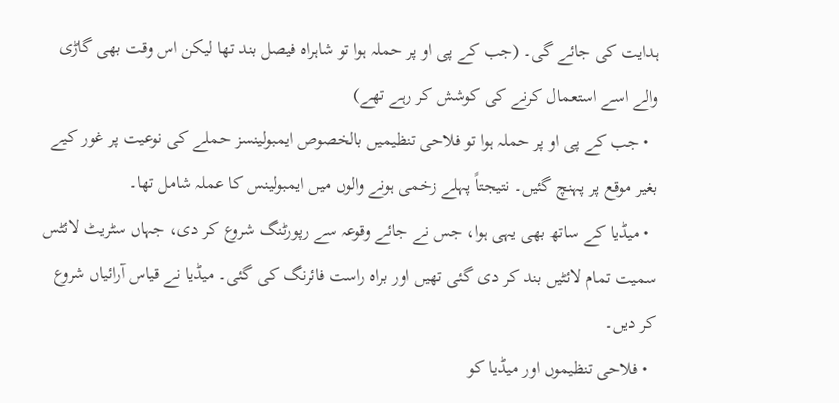ہدایت کی جائے گی۔ (جب کے پی او پر حملہ ہوا تو شاہراہ فیصل بند تھا لیکن اس وقت بھی گاڑی والے اسے استعمال کرنے کی کوشش کر رہے تھے)
  • جب کے پی او پر حملہ ہوا تو فلاحی تنظیمیں بالخصوص ایمبولینسز حملے کی نوعیت پر غور کیے بغیر موقع پر پہنچ گئیں۔ نتیجتاً پہلے زخمی ہونے والوں میں ایمبولینس کا عملہ شامل تھا۔
  • میڈیا کے ساتھ بھی یہی ہوا، جس نے جائے وقوعہ سے رپورٹنگ شروع کر دی، جہاں سٹریٹ لائٹس سمیت تمام لائٹیں بند کر دی گئی تھیں اور براہ راست فائرنگ کی گئی۔ میڈیا نے قیاس آرائیاں شروع کر دیں۔
  • فلاحی تنظیموں اور میڈیا کو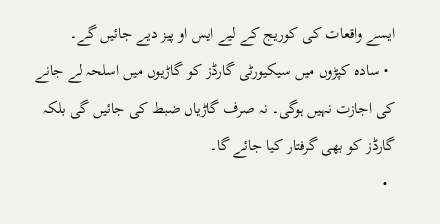ایسے واقعات کی کوریج کے لیے ایس او پیز دیے جائیں گے۔
  • سادہ کپڑوں میں سیکیورٹی گارڈز کو گاڑیوں میں اسلحہ لے جانے کی اجازت نہیں ہوگی۔ نہ صرف گاڑیاں ضبط کی جائیں گی بلکہ گارڈز کو بھی گرفتار کیا جائے گا۔
  •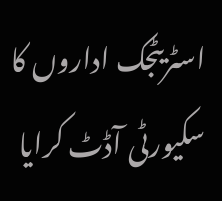اسٹریٹجک اداروں کا سکیورٹی آڈٹ کرایا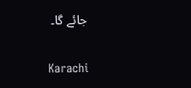جائے گا۔

Karachi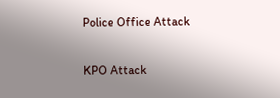Police Office Attack

KPO Attack